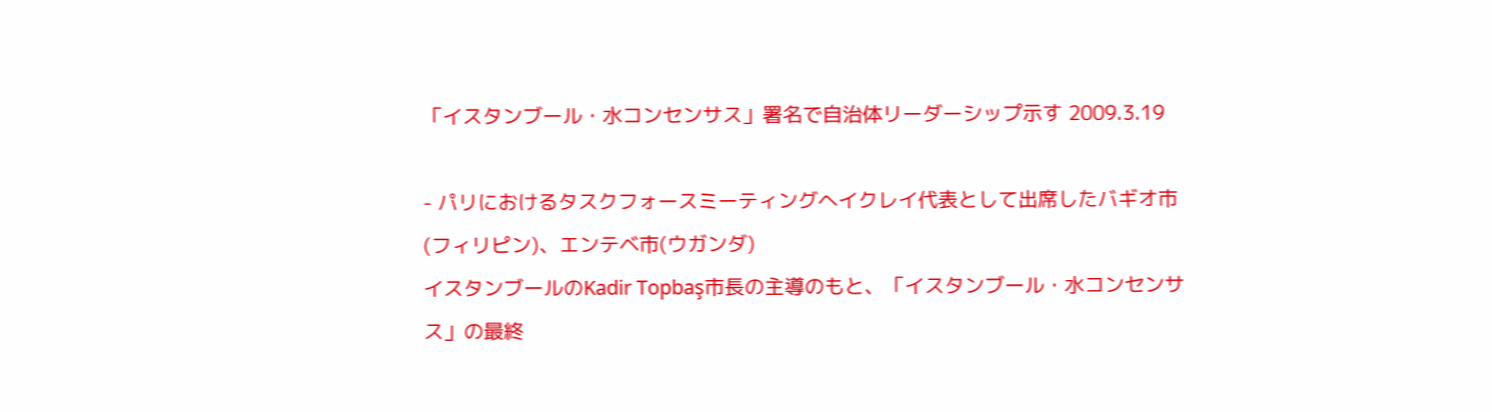「イスタンブール・水コンセンサス」署名で自治体リーダーシップ示す 2009.3.19

- パリにおけるタスクフォースミーティングへイクレイ代表として出席したバギオ市(フィリピン)、エンテベ市(ウガンダ)
イスタンブールのKadir Topbaş市長の主導のもと、「イスタンブール・水コンセンサス」の最終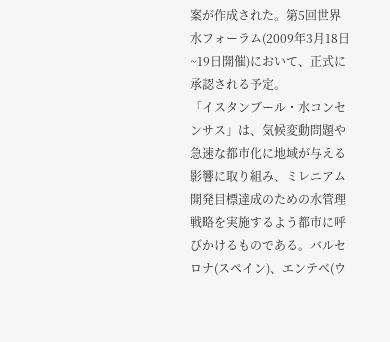案が作成された。第5回世界水フォーラム(2009年3月18日~19日開催)において、正式に承認される予定。
「イスタンブール・水コンセンサス」は、気候変動問題や急速な都市化に地域が与える影響に取り組み、ミレニアム開発目標達成のための水管理戦略を実施するよう都市に呼びかけるものである。バルセロナ(スペイン)、エンテベ(ウ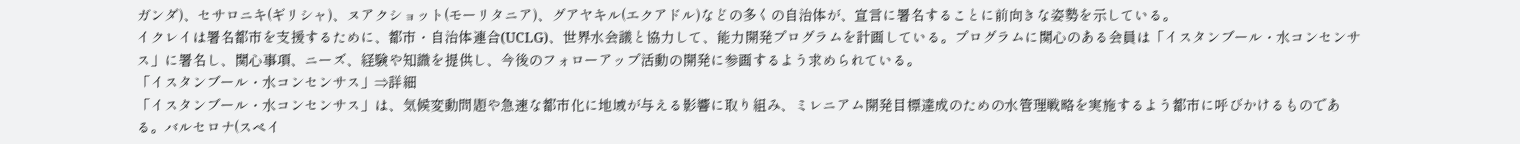ガンダ)、セサロニキ(ギリシャ)、ヌアクショット(モーリタニア)、グアヤキル(エクアドル)などの多くの自治体が、宣言に署名することに前向きな姿勢を示している。
イクレイは署名都市を支援するために、都市・自治体連合(UCLG)、世界水会議と協力して、能力開発プログラムを計画している。プログラムに関心のある会員は「イスタンブール・水コンセンサス」に署名し、関心事項、ニーズ、経験や知識を提供し、今後のフォローアップ活動の開発に参画するよう求められている。
「イスタンブール・水コンセンサス」⇒詳細
「イスタンブール・水コンセンサス」は、気候変動問題や急速な都市化に地域が与える影響に取り組み、ミレニアム開発目標達成のための水管理戦略を実施するよう都市に呼びかけるものである。バルセロナ(スペイ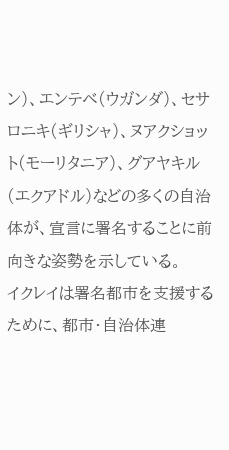ン)、エンテベ(ウガンダ)、セサロニキ(ギリシャ)、ヌアクショット(モーリタニア)、グアヤキル(エクアドル)などの多くの自治体が、宣言に署名することに前向きな姿勢を示している。
イクレイは署名都市を支援するために、都市・自治体連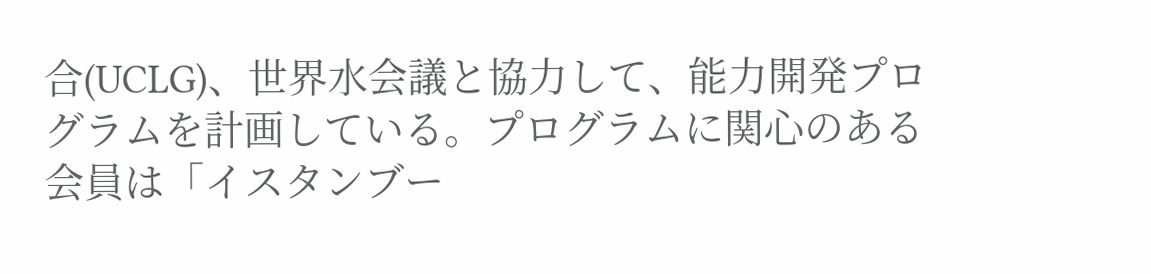合(UCLG)、世界水会議と協力して、能力開発プログラムを計画している。プログラムに関心のある会員は「イスタンブー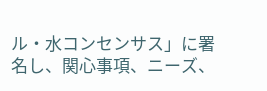ル・水コンセンサス」に署名し、関心事項、ニーズ、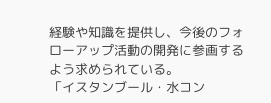経験や知識を提供し、今後のフォローアップ活動の開発に参画するよう求められている。
「イスタンブール・水コン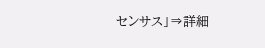センサス」⇒詳細